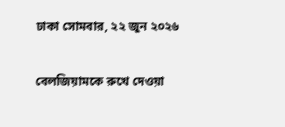ঢাকা সোমবার, ২২ জুন ২০২৬

বেলজিয়ামকে রুখে দেওয়া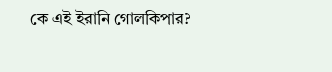কে এই ইরানি গোলকিপার?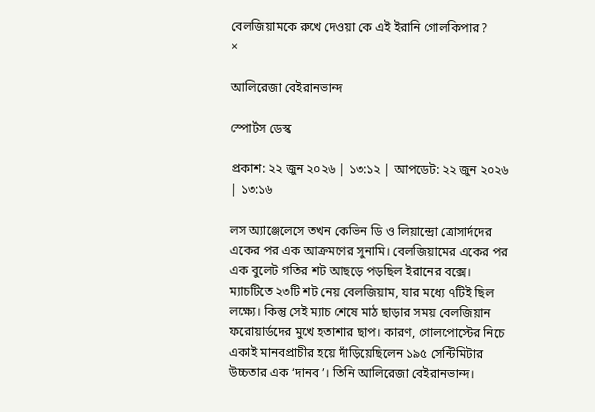বেলজিয়ামকে রুখে দেওয়া কে এই ইরানি গোলকিপার?
×

আলিরেজা বেইরানভান্দ

স্পোর্টস ডেস্ক

প্রকাশ: ২২ জুন ২০২৬ | ১৩:১২ | আপডেট: ২২ জুন ২০২৬ | ১৩:১৬

লস অ্যাঞ্জেলেসে তখন কেভিন ডি ও লিয়ান্দ্রো ত্রোসার্দদের একের পর এক আক্রমণের সুনামি। বেলজিয়ামের একের পর এক বুলেট গতির শট আছড়ে পড়ছিল ইরানের বক্সে। ম্যাচটিতে ২৩টি শট নেয় বেলজিয়াম, যার মধ্যে ৭টিই ছিল লক্ষ্যে। কিন্তু সেই ম্যাচ শেষে মাঠ ছাড়ার সময় বেলজিয়ান ফরোয়ার্ডদের মুখে হতাশার ছাপ। কারণ, গোলপোস্টের নিচে একাই মানবপ্রাচীর হয়ে দাঁড়িয়েছিলেন ১৯৫ সেন্টিমিটার উচ্চতার এক ‘দানব’। তিনি আলিরেজা বেইরানভান্দ।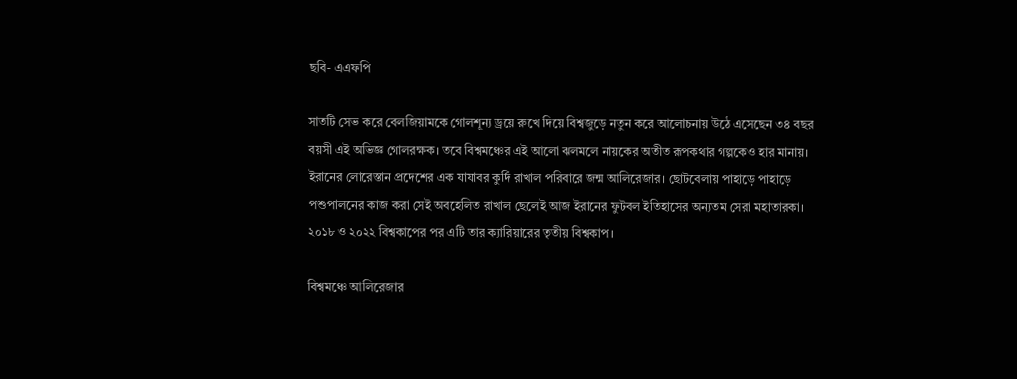ছবি- এএফপি

সাতটি সেভ করে বেলজিয়ামকে গোলশূন্য ড্রয়ে রুখে দিয়ে বিশ্বজুড়ে নতুন করে আলোচনায় উঠে এসেছেন ৩৪ বছর বয়সী এই অভিজ্ঞ গোলরক্ষক। তবে বিশ্বমঞ্চের এই আলো ঝলমলে নায়কের অতীত রূপকথার গল্পকেও হার মানায়। ইরানের লোরেস্তান প্রদেশের এক যাযাবর কুর্দি রাখাল পরিবারে জন্ম আলিরেজার। ছোটবেলায় পাহাড়ে পাহাড়ে পশুপালনের কাজ করা সেই অবহেলিত রাখাল ছেলেই আজ ইরানের ফুটবল ইতিহাসের অন্যতম সেরা মহাতারকা। ২০১৮ ও ২০২২ বিশ্বকাপের পর এটি তার ক্যারিয়ারের তৃতীয় বিশ্বকাপ।

বিশ্বমঞ্চে আলিরেজার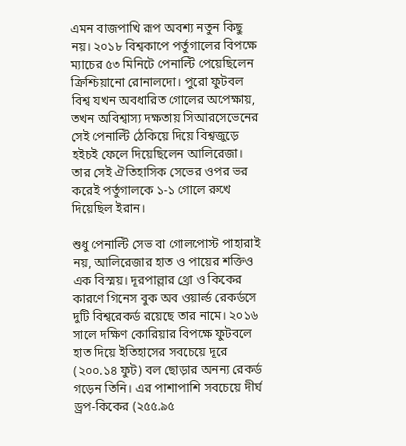এমন বাজপাখি রূপ অবশ্য নতুন কিছু নয়। ২০১৮ বিশ্বকাপে পর্তুগালের বিপক্ষে ম্যাচের ৫৩ মিনিটে পেনাল্টি পেয়েছিলেন ক্রিশ্চিয়ানো রোনালদো। পুরো ফুটবল বিশ্ব যখন অবধারিত গোলের অপেক্ষায়, তখন অবিশ্বাস্য দক্ষতায় সিআরসেভেনের সেই পেনাল্টি ঠেকিয়ে দিয়ে বিশ্বজুড়ে হইচই ফেলে দিয়েছিলেন আলিরেজা। তার সেই ঐতিহাসিক সেভের ওপর ভর করেই পর্তুগালকে ১-১ গোলে রুখে দিয়েছিল ইরান।

শুধু পেনাল্টি সেভ বা গোলপোস্ট পাহারাই নয়, আলিরেজার হাত ও পায়ের শক্তিও এক বিস্ময়। দূরপাল্লার থ্রো ও কিকের কারণে গিনেস বুক অব ওয়ার্ল্ড রেকর্ডসে দুটি বিশ্বরেকর্ড রয়েছে তার নামে। ২০১৬ সালে দক্ষিণ কোরিয়ার বিপক্ষে ফুটবলে হাত দিয়ে ইতিহাসের সবচেয়ে দূরে (২০০.১৪ ফুট) বল ছোড়ার অনন্য রেকর্ড গড়েন তিনি। এর পাশাপাশি সবচেয়ে দীর্ঘ ড্রপ-কিকের (২৫৫.৯৫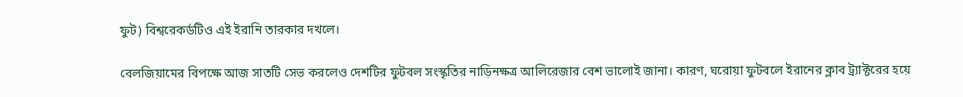ফুট) বিশ্বরেকর্ডটিও এই ইরানি তারকার দখলে।

বেলজিয়ামের বিপক্ষে আজ সাতটি সেভ করলেও দেশটির ফুটবল সংস্কৃতির নাড়িনক্ষত্র আলিরেজার বেশ ভালোই জানা। কারণ, ঘরোয়া ফুটবলে ইরানের ক্লাব ট্র্যাক্টরের হয়ে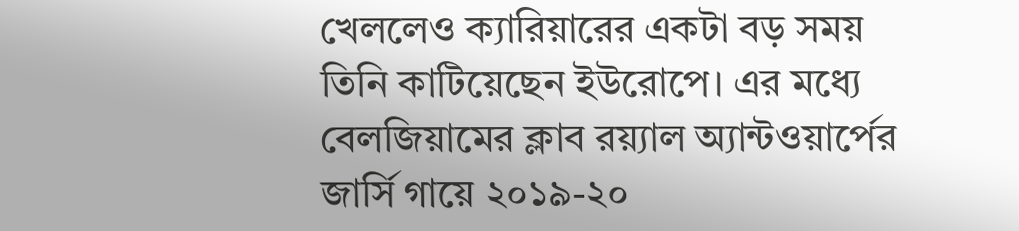খেললেও ক্যারিয়ারের একটা বড় সময় তিনি কাটিয়েছেন ইউরোপে। এর মধ্যে বেলজিয়ামের ক্লাব রয়্যাল অ্যান্টওয়ার্পের জার্সি গায়ে ২০১৯-২০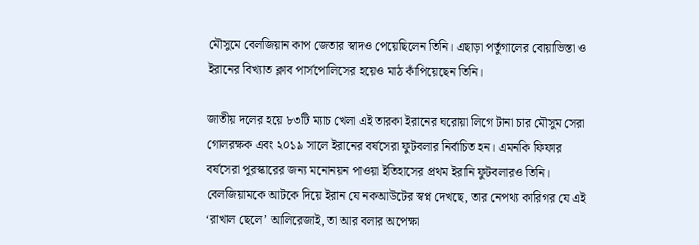মৌসুমে বেলজিয়ান কাপ জেতার স্বাদও পেয়েছিলেন তিনি। এছাড়া পর্তুগালের বোয়াভিস্তা ও ইরানের বিখ্যাত ক্লাব পার্সপোলিসের হয়েও মাঠ কাঁপিয়েছেন তিনি।

জাতীয় দলের হয়ে ৮৩টি ম্যাচ খেলা এই তারকা ইরানের ঘরোয়া লিগে টানা চার মৌসুম সেরা গোলরক্ষক এবং ২০১৯ সালে ইরানের বর্ষসেরা ফুটবলার নির্বাচিত হন। এমনকি ফিফার বর্ষসেরা পুরস্কারের জন্য মনোনয়ন পাওয়া ইতিহাসের প্রথম ইরানি ফুটবলারও তিনি। বেলজিয়ামকে আটকে দিয়ে ইরান যে নকআউটের স্বপ্ন দেখছে, তার নেপথ্য কারিগর যে এই ‘রাখাল ছেলে’ আলিরেজাই, তা আর বলার অপেক্ষা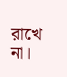রাখে না।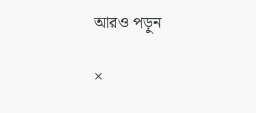আরও পড়ুন

×